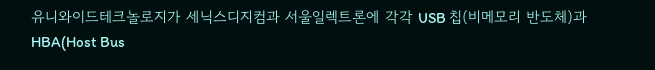유니와이드테크놀로지가 세닉스디지컴과 서울일렉트론에 각각 USB 칩(비메모리 반도체)과 HBA(Host Bus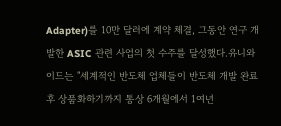Adapter)를 10만 달러에 계약 체결, 그동안 연구 개발한 ASIC 관련 사업의 첫 수주를 달성했다.유니와이드는 "세계적인 반도체 업체들이 반도체 개발 완료 후 상품화하기까지 통상 6개월에서 1여년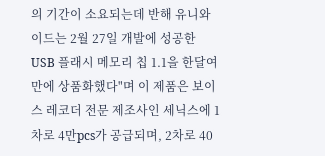의 기간이 소요되는데 반해 유니와이드는 2월 27일 개발에 성공한 USB 플래시 메모리 칩 1.1을 한달여 만에 상품화했다"며 이 제품은 보이스 레코더 전문 제조사인 세닉스에 1차로 4만pcs가 공급되며, 2차로 40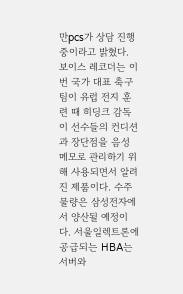만pcs가 상담 진행중이라고 밝혔다. 보이스 레코더는 이번 국가 대표 축구팀이 유럽 전지 훈련 때 히딩크 감독이 선수들의 컨디션과 장단점을 음성 메모로 관리하기 위해 사용되면서 알려진 제품이다. 수주 물량은 삼성전자에서 양산될 예정이다. 서울일렉트론에 공급되는 HBA는 서버와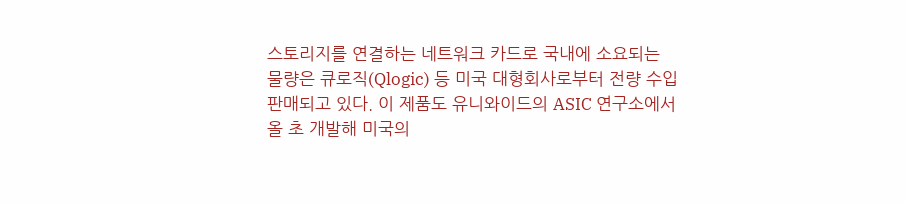스토리지를 연결하는 네트워크 카드로 국내에 소요되는 물량은 큐로직(Qlogic) 등 미국 대형회사로부터 전량 수입 판매되고 있다. 이 제품도 유니와이드의 ASIC 연구소에서 올 초 개발해 미국의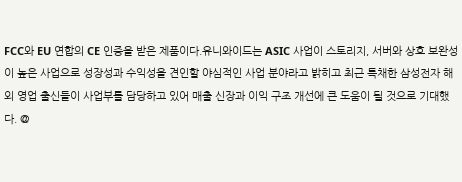FCC와 EU 연합의 CE 인증을 받은 제품이다.유니와이드는 ASIC 사업이 스토리지, 서버와 상호 보완성이 높은 사업으로 성장성과 수익성을 견인할 야심적인 사업 분야라고 밝히고 최근 특채한 삼성전자 해외 영업 출신들이 사업부를 담당하고 있어 매출 신장과 이익 구조 개선에 큰 도움이 될 것으로 기대했다. @